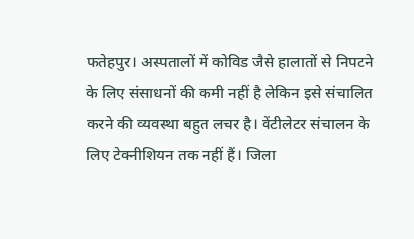फतेहपुर। अस्पतालों में कोविड जैसे हालातों से निपटने के लिए संसाधनों की कमी नहीं है लेकिन इसे संचालित करने की व्यवस्था बहुत लचर है। वेंटीलेटर संचालन के लिए टेक्नीशियन तक नहीं हैं। जिला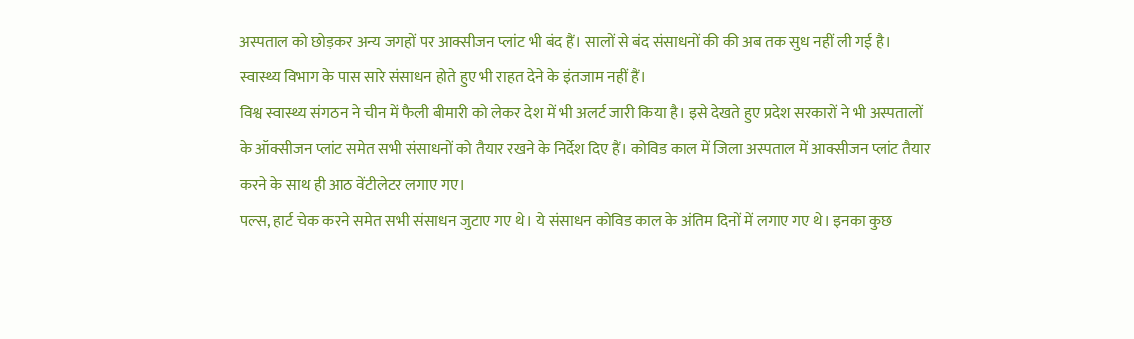अस्पताल को छोड़कर अन्य जगहों पर आक्सीजन प्लांट भी बंद हैं। सालों से बंद संसाधनों की की अब तक सुध नहीं ली गई है। स्वास्थ्य विभाग के पास सारे संसाधन होते हुए भी राहत देने के इंतजाम नहीं हैं।
विश्व स्वास्थ्य संगठन ने चीन में फैली बीमारी को लेकर देश में भी अलर्ट जारी किया है। इसे देखते हुए प्रदेश सरकारों ने भी अस्पतालों के ऑक्सीजन प्लांट समेत सभी संसाधनों को तैयार रखने के निर्देश दिए हैं। कोविड काल में जिला अस्पताल में आक्सीजन प्लांट तैयार करने के साथ ही आठ वेंटीलेटर लगाए गए।
पल्स, हार्ट चेक करने समेत सभी संसाधन जुटाए गए थे। ये संसाधन कोविड काल के अंतिम दिनों में लगाए गए थे। इनका कुछ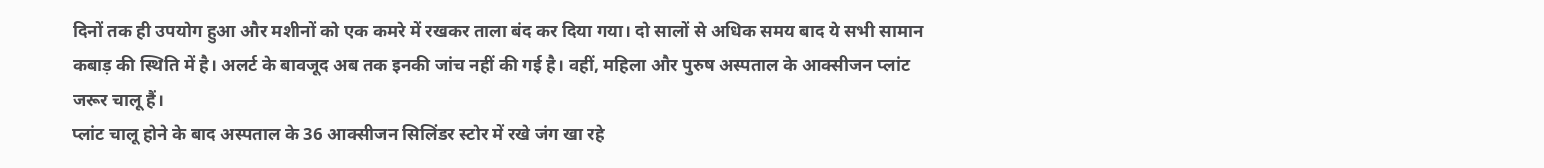दिनों तक ही उपयोग हुआ और मशीनों को एक कमरे में रखकर ताला बंद कर दिया गया। दो सालों से अधिक समय बाद ये सभी सामान कबाड़ की स्थिति में है। अलर्ट के बावजूद अब तक इनकी जांच नहीं की गई है। वहीं, महिला और पुरुष अस्पताल के आक्सीजन प्लांट जरूर चालू हैं।
प्लांट चालू होने के बाद अस्पताल के 36 आक्सीजन सिलिंडर स्टोर में रखे जंग खा रहे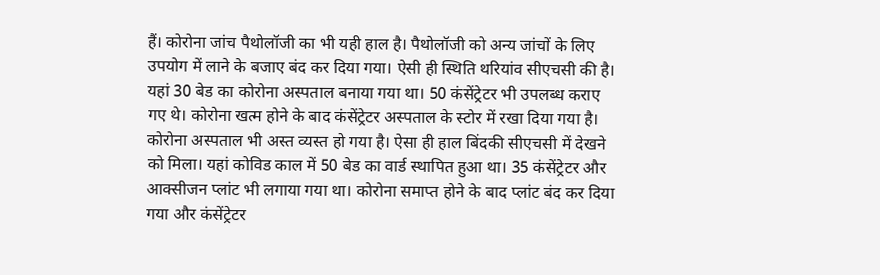हैं। कोरोना जांच पैथोलॉजी का भी यही हाल है। पैथोलॉजी को अन्य जांचों के लिए उपयोग में लाने के बजाए बंद कर दिया गया। ऐसी ही स्थिति थरियांव सीएचसी की है। यहां 30 बेड का कोरोना अस्पताल बनाया गया था। 50 कंसेंट्रेटर भी उपलब्ध कराए गए थे। कोरोना खत्म होने के बाद कंसेंट्रेटर अस्पताल के स्टोर में रखा दिया गया है।
कोरोना अस्पताल भी अस्त व्यस्त हो गया है। ऐसा ही हाल बिंदकी सीएचसी में देखने को मिला। यहां कोविड काल में 50 बेड का वार्ड स्थापित हुआ था। 35 कंसेंट्रेटर और आक्सीजन प्लांट भी लगाया गया था। कोरोना समाप्त होने के बाद प्लांट बंद कर दिया गया और कंसेंट्रेटर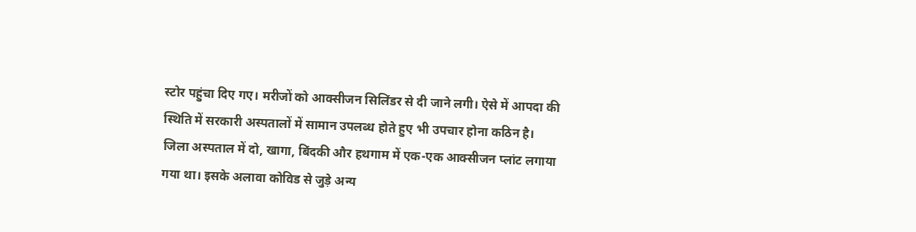स्टोर पहुंचा दिए गए। मरीजों को आक्सीजन सिलिंडर से दी जाने लगी। ऐसे में आपदा की स्थिति में सरकारी अस्पतालों में सामान उपलब्ध होते हुए भी उपचार होना कठिन है।
जिला अस्पताल में दो, खागा, बिंदकी और हथगाम में एक-एक आक्सीजन प्लांट लगाया गया था। इसके अलावा कोविड से जुड़े अन्य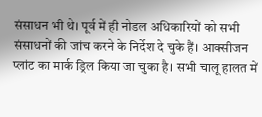संसाधन भी थे। पूर्व में ही नोडल अधिकारियों को सभी संसाधनों की जांच करने के निर्देश दे चुके हैं। आक्सीजन प्लांट का मार्क ड्रिल किया जा चुका है। सभी चालू हालत में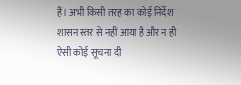हैं। अभी किसी तरह का कोई निर्देश शासन स्तर से नहीं आया है और न ही ऐसी कोई सूचना दी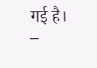गई है।
–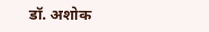डॉ. अशोक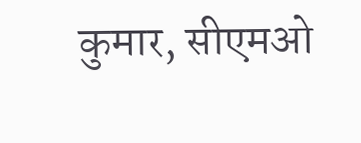कुमार, सीएमओ